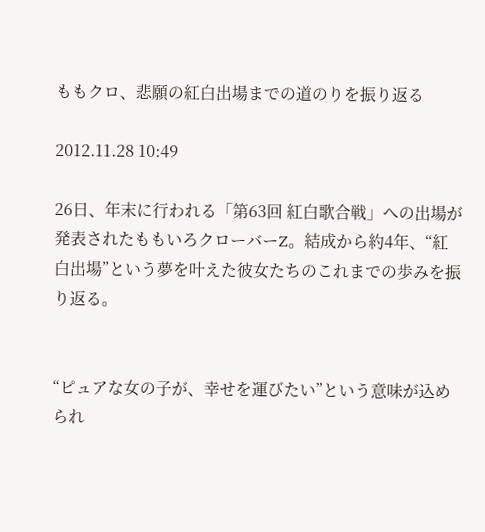ももクロ、悲願の紅白出場までの道のりを振り返る

2012.11.28 10:49

26日、年末に行われる「第63回 紅白歌合戦」への出場が発表されたももいろクローバーZ。結成から約4年、“紅白出場”という夢を叶えた彼女たちのこれまでの歩みを振り返る。


“ピュアな女の子が、幸せを運びたい”という意味が込められ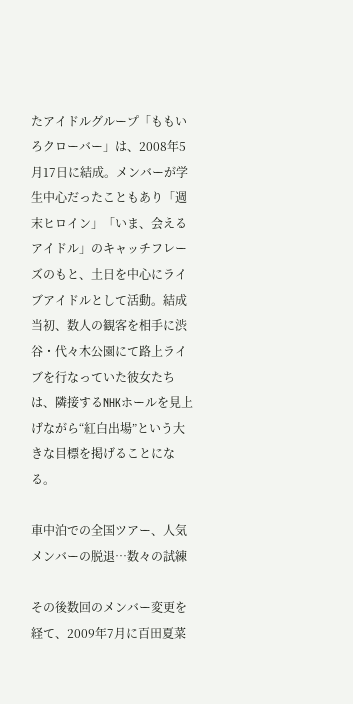たアイドルグループ「ももいろクローバー」は、2008年5月17日に結成。メンバーが学生中心だったこともあり「週末ヒロイン」「いま、会えるアイドル」のキャッチフレーズのもと、土日を中心にライブアイドルとして活動。結成当初、数人の観客を相手に渋谷・代々木公園にて路上ライブを行なっていた彼女たちは、隣接するNHKホールを見上げながら“紅白出場”という大きな目標を掲げることになる。

車中泊での全国ツアー、人気メンバーの脱退…数々の試練

その後数回のメンバー変更を経て、2009年7月に百田夏菜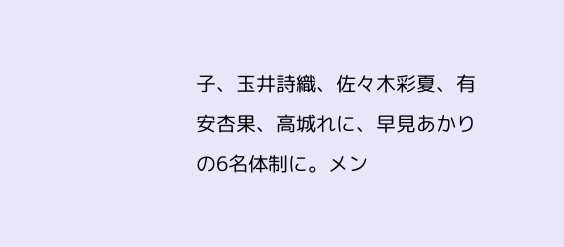子、玉井詩織、佐々木彩夏、有安杏果、高城れに、早見あかりの6名体制に。メン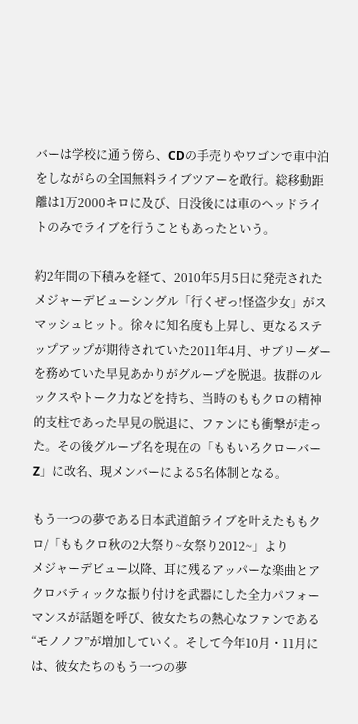バーは学校に通う傍ら、CDの手売りやワゴンで車中泊をしながらの全国無料ライブツアーを敢行。総移動距離は1万2000キロに及び、日没後には車のヘッドライトのみでライブを行うこともあったという。

約2年間の下積みを経て、2010年5月5日に発売されたメジャーデビューシングル「行くぜっ!怪盗少女」がスマッシュヒット。徐々に知名度も上昇し、更なるステップアップが期待されていた2011年4月、サブリーダーを務めていた早見あかりがグループを脱退。抜群のルックスやトーク力などを持ち、当時のももクロの精神的支柱であった早見の脱退に、ファンにも衝撃が走った。その後グループ名を現在の「ももいろクローバーZ」に改名、現メンバーによる5名体制となる。

もう一つの夢である日本武道館ライブを叶えたももクロ/「ももクロ秋の2大祭り~女祭り2012~」より
メジャーデビュー以降、耳に残るアッパーな楽曲とアクロバティックな振り付けを武器にした全力パフォーマンスが話題を呼び、彼女たちの熱心なファンである“モノノフ”が増加していく。そして今年10月・11月には、彼女たちのもう一つの夢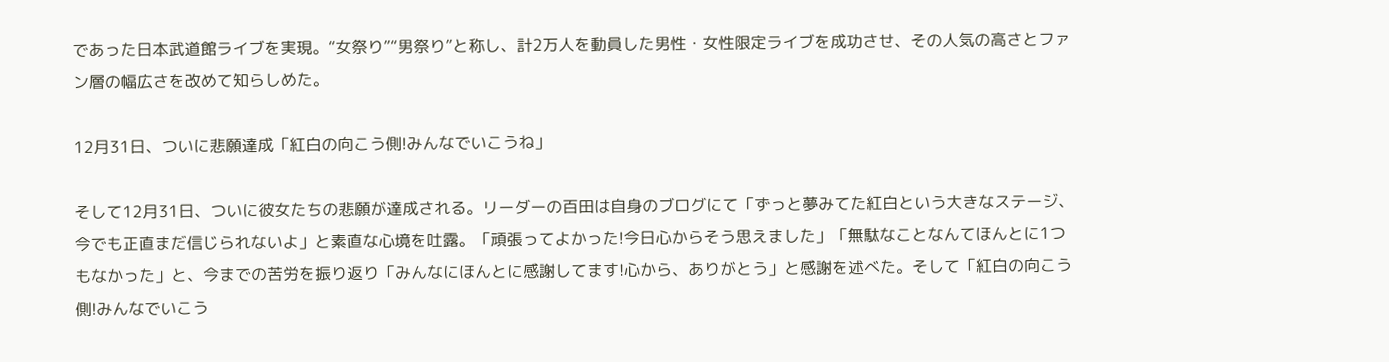であった日本武道館ライブを実現。“女祭り”“男祭り”と称し、計2万人を動員した男性・女性限定ライブを成功させ、その人気の高さとファン層の幅広さを改めて知らしめた。

12月31日、ついに悲願達成「紅白の向こう側!みんなでいこうね」

そして12月31日、ついに彼女たちの悲願が達成される。リーダーの百田は自身のブログにて「ずっと夢みてた紅白という大きなステージ、今でも正直まだ信じられないよ」と素直な心境を吐露。「頑張ってよかった!今日心からそう思えました」「無駄なことなんてほんとに1つもなかった」と、今までの苦労を振り返り「みんなにほんとに感謝してます!心から、ありがとう」と感謝を述べた。そして「紅白の向こう側!みんなでいこう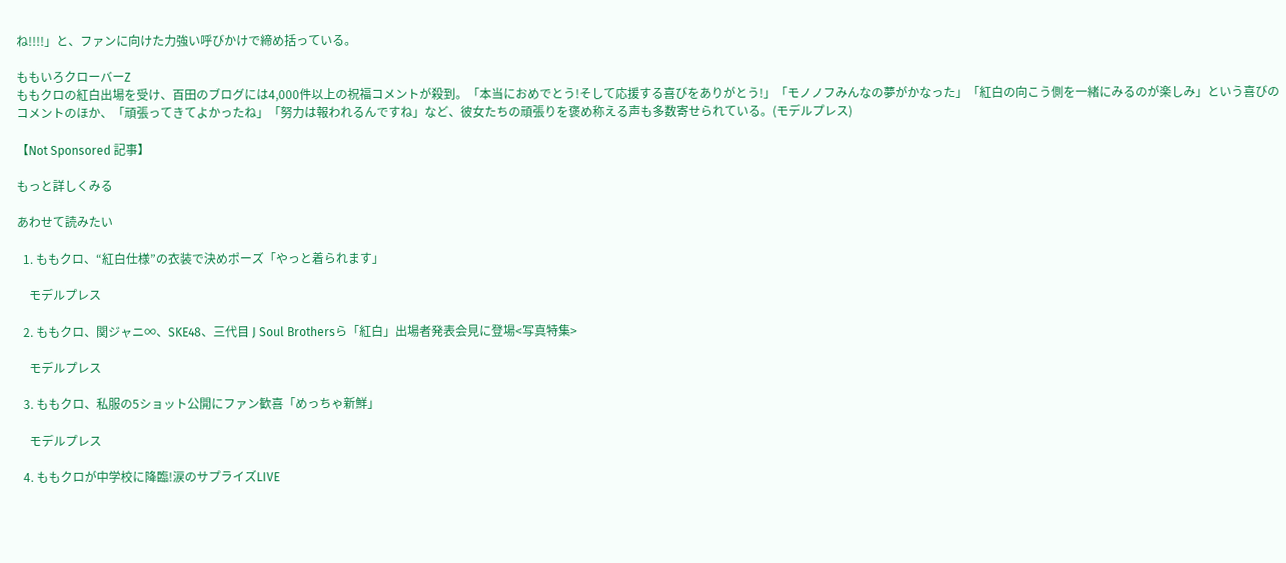ね!!!!」と、ファンに向けた力強い呼びかけで締め括っている。

ももいろクローバーZ
ももクロの紅白出場を受け、百田のブログには4,000件以上の祝福コメントが殺到。「本当におめでとう!そして応援する喜びをありがとう!」「モノノフみんなの夢がかなった」「紅白の向こう側を一緒にみるのが楽しみ」という喜びのコメントのほか、「頑張ってきてよかったね」「努力は報われるんですね」など、彼女たちの頑張りを褒め称える声も多数寄せられている。(モデルプレス)

【Not Sponsored 記事】

もっと詳しくみる

あわせて読みたい

  1. ももクロ、“紅白仕様”の衣装で決めポーズ「やっと着られます」

    モデルプレス

  2. ももクロ、関ジャニ∞、SKE48、三代目 J Soul Brothersら「紅白」出場者発表会見に登場<写真特集>

    モデルプレス

  3. ももクロ、私服の5ショット公開にファン歓喜「めっちゃ新鮮」

    モデルプレス

  4. ももクロが中学校に降臨!涙のサプライズLIVE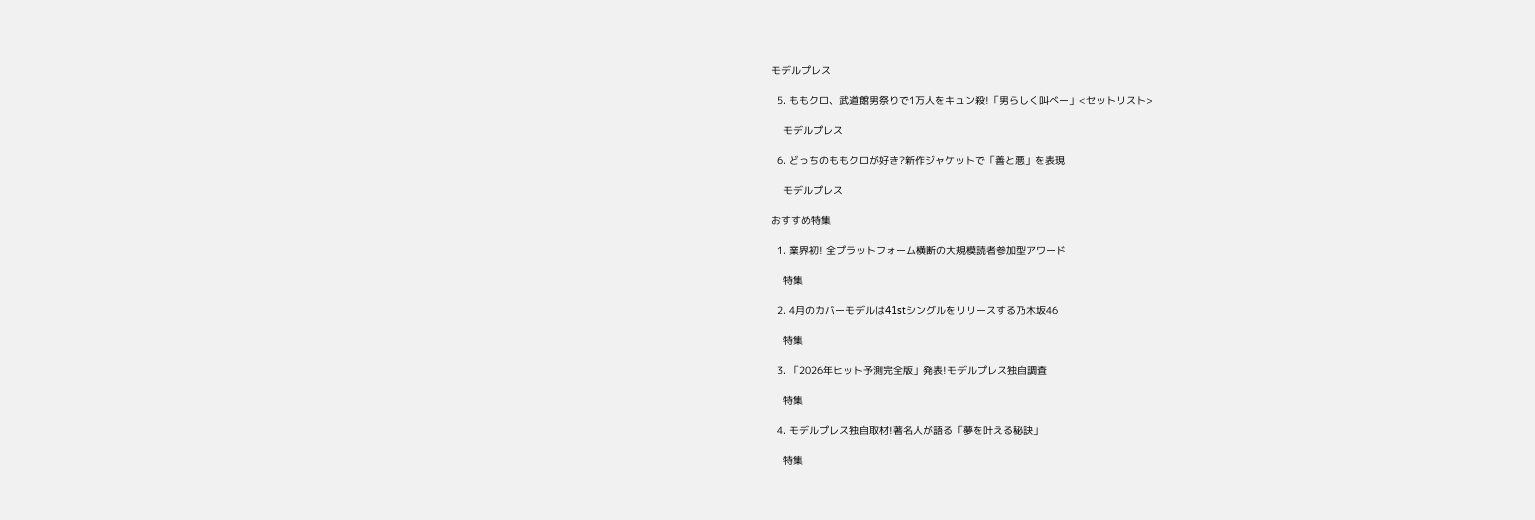モデルプレス

  5. ももクロ、武道館男祭りで1万人をキュン殺!「男らしく叫べー」<セットリスト>

    モデルプレス

  6. どっちのももクロが好き?新作ジャケットで「善と悪」を表現

    モデルプレス

おすすめ特集

  1. 業界初! 全プラットフォーム横断の大規模読者参加型アワード

    特集

  2. 4月のカバーモデルは41stシングルをリリースする乃木坂46

    特集

  3. 「2026年ヒット予測完全版」発表!モデルプレス独自調査

    特集

  4. モデルプレス独自取材!著名人が語る「夢を叶える秘訣」

    特集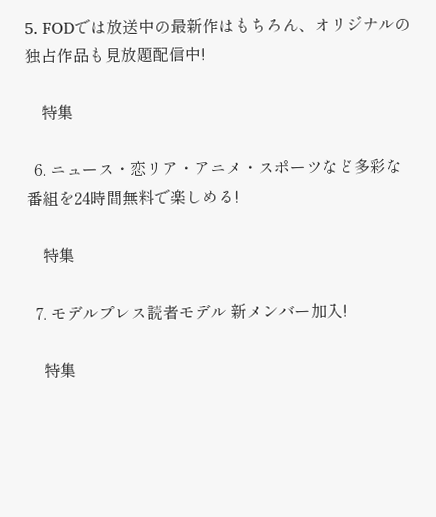5. FODでは放送中の最新作はもちろん、オリジナルの独占作品も見放題配信中!

    特集

  6. ニュース・恋リア・アニメ・スポーツなど多彩な番組を24時間無料で楽しめる!

    特集

  7. モデルプレス読者モデル 新メンバー加入!

    特集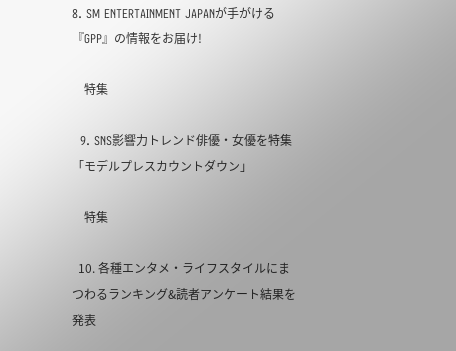8. SM ENTERTAINMENT JAPANが手がける『GPP』の情報をお届け!

    特集

  9. SNS影響力トレンド俳優・女優を特集「モデルプレスカウントダウン」

    特集

  10. 各種エンタメ・ライフスタイルにまつわるランキング&読者アンケート結果を発表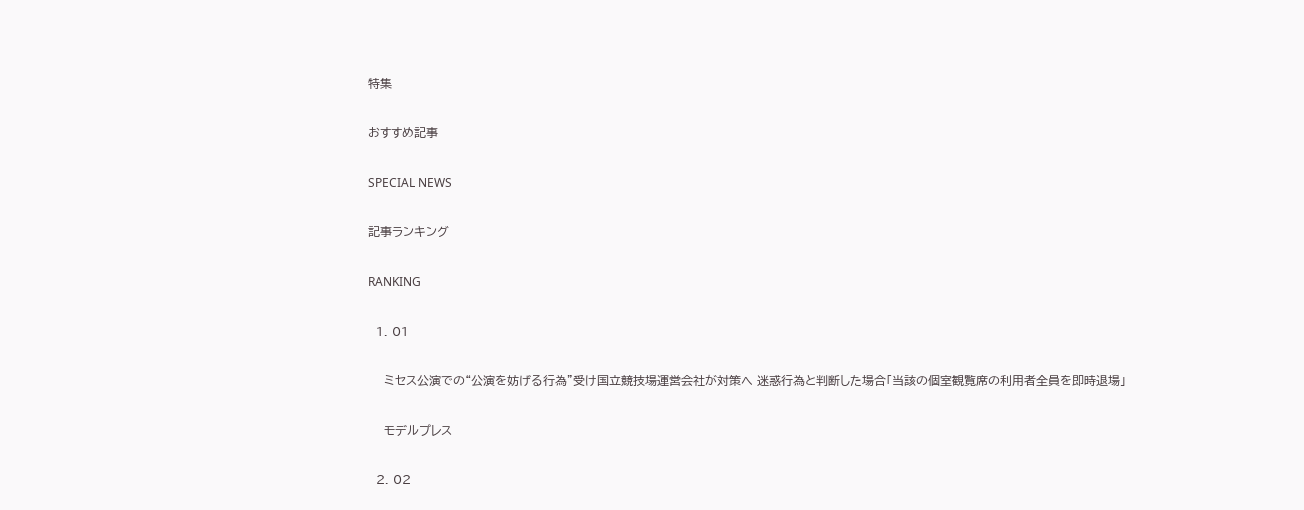特集

おすすめ記事

SPECIAL NEWS

記事ランキング

RANKING

  1. 01

    ミセス公演での“公演を妨げる行為”受け国立競技場運営会社が対策へ 迷惑行為と判断した場合「当該の個室観覧席の利用者全員を即時退場」

    モデルプレス

  2. 02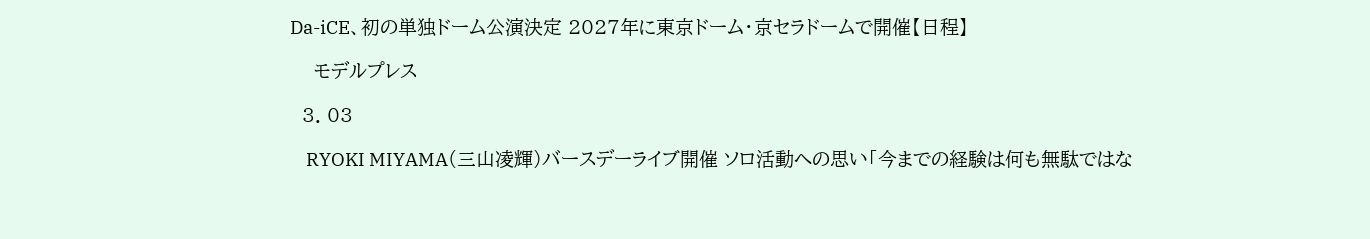Da-iCE、初の単独ドーム公演決定 2027年に東京ドーム・京セラドームで開催【日程】

    モデルプレス

  3. 03

    RYOKI MIYAMA(三山凌輝)バースデーライブ開催 ソロ活動への思い「今までの経験は何も無駄ではな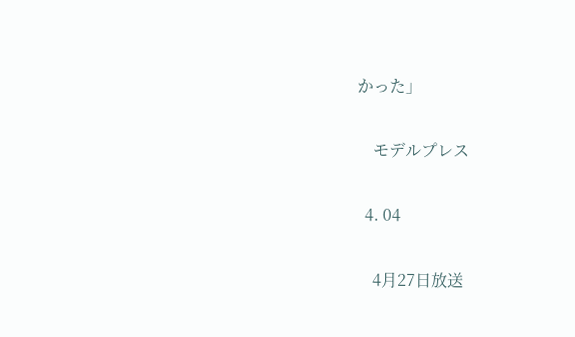かった」

    モデルプレス

  4. 04

    4月27日放送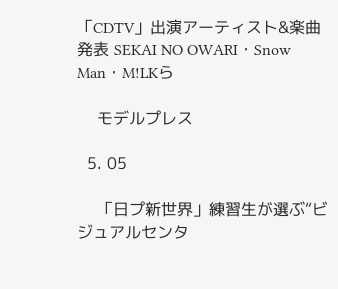「CDTV」出演アーティスト&楽曲発表 SEKAI NO OWARI・Snow Man・M!LKら

    モデルプレス

  5. 05

    「日プ新世界」練習生が選ぶ“ビジュアルセンタ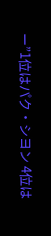ー”1位はパク・シヨン 4位は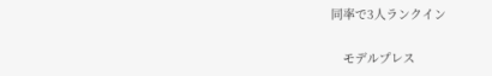同率で3人ランクイン

    モデルプレス